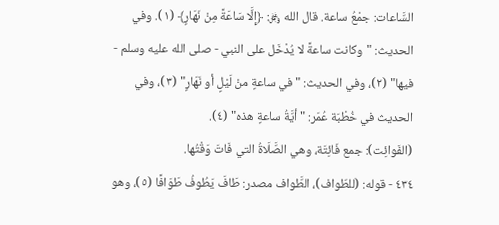السَّاعات: جمْعُ ساعة. قال الله ﷿: ﴿إِلَّا سَاعَةً مِنْ نَهَارٍ﴾ (١). وفي الحديث: "وكانت ساعةً لا يُدْخَل على النبي - صلى الله عليه وسلم - فيها" (٢)، وفي الحديث: "في ساعةٍ منْ لَيْلٍ أو نَهَارٍ" (٣)، وفي الحديث في خُطْبَة عُمَر: "أيَّةُ ساعةٍ هذه" (٤).
(الفَوائِت): جمع فَائِتَة، وهي الصَّلَاةُ التي فَاتَ وَقْتُها.
٤٣٤ - قوله: (للطّواف)، الطَّواف مصدر: طَافَ يَطُوفُ طَوَافًا (٥)، وهو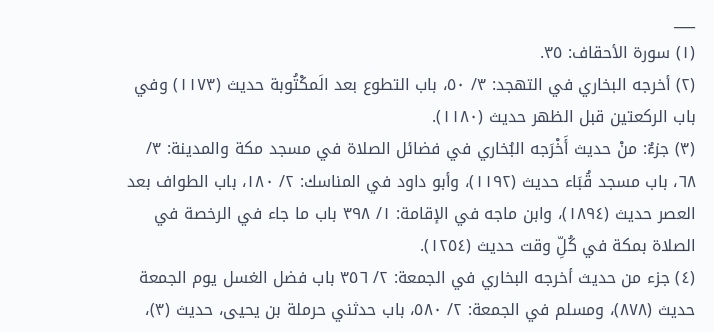___
(١) سورة الأحقاف: ٣٥.
(٢) أخرجه البخاري في التهجد: ٣/ ٥٠، باب التطوع بعد الَمكْتُوبة حديث (١١٧٣) وفي باب الركعتين قبل الظهر حديث (١١٨٠).
(٣) جزءٌ: منْ حديث أَخْرَجه البُخاري في فضائل الصلاة في مسجد مكة والمدينة: ٣/ ٦٨، باب مسجد قُبَاء حديث (١١٩٢)، وأبو داود في المناسك: ٢/ ١٨٠، باب الطواف بعد العصر حديث (١٨٩٤)، وابن ماجه في الإقامة: ١/ ٣٩٨ باب ما جاء في الرخصة في الصلاة بمكة في كُلِّ وقت حديث (١٢٥٤).
(٤) جزء من حديث أخرجه البخاري في الجمعة: ٢/ ٣٥٦ باب فضل الغسل يوم الجمعة حديث (٨٧٨)، ومسلم في الجمعة: ٢/ ٥٨٠، باب حدثني حرملة بن يحيى، حديث (٣)،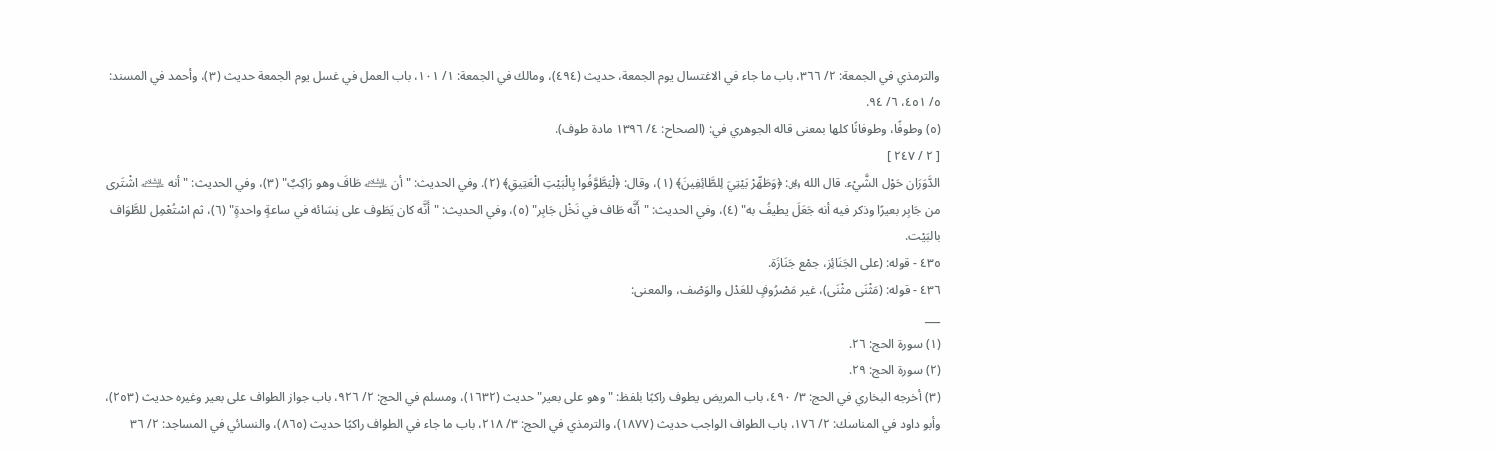والترمذي في الجمعة: ٢/ ٣٦٦، باب ما جاء في الاغتسال يوم الجمعة، حديث (٤٩٤)، ومالك في الجمعة: ١/ ١٠١، باب العمل في غسل يوم الجمعة حديث (٣)، وأحمد في المسند: ٥/ ٤٥١، ٦/ ٩٤.
(٥) وطوفًا، وطوفانًا كلها بمعنى قاله الجوهري في: (الصحاح: ٤/ ١٣٩٦ مادة طوف).
[ ٢ / ٢٤٧ ]
الدَّوَرَان حَوْل الشَّيْء. قال الله ﷿: ﴿وَطَهِّرْ بَيْتِيَ لِلطَّائِفِينَ﴾ (١)، وقال: ﴿لْيَطَّوَّفُوا بِالْبَيْتِ الْعَتِيقِ﴾ (٢). وفي الحديث: "أن ﵇ طَافَ وهو رَاكِبٌ" (٣)، وفي الحديث: "أنه ﵇ اشْتَرى من جَابِر بعيرًا وذكر فيه أنه جَعَلَ يطيفُ به" (٤)، وفي الحديث: "أَنَّه طَاف في نَخْل جَابِر" (٥)، وفي الحديث: "أَنَّه كان يَطَوف على نِسَائه في ساعةٍ واحدةٍ" (٦)، ثم اسْتُعْمِل للطَّوَاف بالبَيْت.
٤٣٥ - قوله: (على الجَنَائِز، جمْع جَنَازَة.
٤٣٦ - قوله: (مَثْنَى مثْنَى)، غير مَصْرُوفٍ للعَدْل والوَصْف، والمعنى:
___
(١) سورة الحج: ٢٦.
(٢) سورة الحج: ٢٩.
(٣) أخرجه البخاري في الحج: ٣/ ٤٩٠، باب المريض يطوف راكبًا بلفظ: "وهو على بعير" حديث (١٦٣٢)، ومسلم في الحج: ٢/ ٩٢٦، باب جواز الطواف على بعير وغيره حديث (٢٥٣)، وأبو داود في المناسك: ٢/ ١٧٦، باب الطواف الواجب حديث (١٨٧٧)، والترمذي في الحج: ٣/ ٢١٨، باب ما جاء في الطواف راكبًا حديث (٨٦٥)، والنسائي في المساجد: ٢/ ٣٦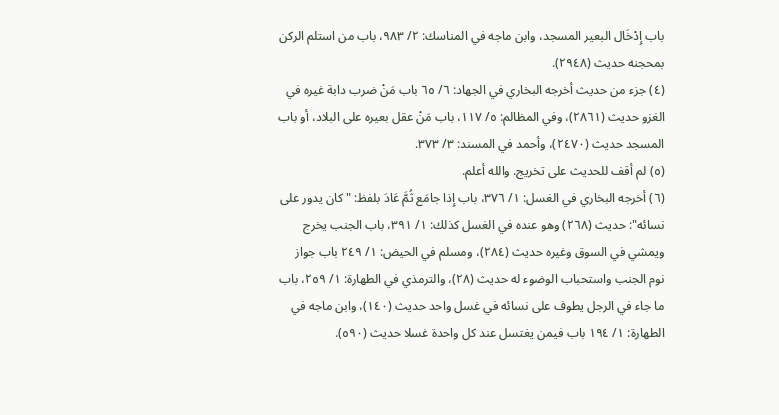باب إِدْخَال البعير المسجد، وابن ماجه في المناسك: ٢/ ٩٨٣، باب من استلم الركن بمحجنه حديث (٢٩٤٨).
(٤) جزء من حديث أخرجه البخاري في الجهاد: ٦/ ٦٥ باب مَنْ ضرب دابة غيره في الغزو حديث (٢٨٦١)، وفي المظالم: ٥/ ١١٧، باب مَنْ عقل بعيره على البلاد، أو باب المسجد حديث (٢٤٧٠)، وأحمد في المسند: ٣/ ٣٧٣.
(٥) لم أقف للحديث على تخريج. والله أعلم.
(٦) أخرجه البخاري في الغسل: ١/ ٣٧٦، باب إِذا جامَع ثُمَّ عَادَ بلفظ: "كان يدور على نسائه": حديث (٢٦٨) وهو عنده في الغسل كذلك: ١/ ٣٩١، باب الجنب يخرج ويمشي في السوق وغيره حديث (٢٨٤)، ومسلم في الحيض: ١/ ٢٤٩ باب جواز نوم الجنب واستحباب الوضوء له حديث (٢٨)، والترمذي في الطهارة: ١/ ٢٥٩، باب ما جاء في الرجل يطوف على نسائه في غسل واحد حديث (١٤٠)، وابن ماجه في الطهارة: ١/ ١٩٤ باب فيمن يغتسل عند كل واحدة غسلا حديث (٥٩٠).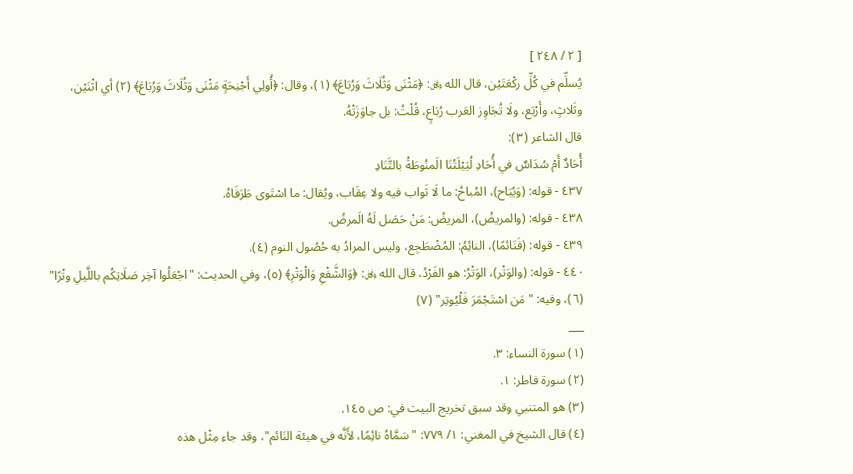[ ٢ / ٢٤٨ ]
يُسلِّم في كُلِّ ركْعَتَيْن، قال الله ﷿: ﴿مَثْنَى وَثُلَاثَ وَرُبَاعَ﴾ (١)، وقال: ﴿أُولِي أَجْنِحَةٍ مَثْنَى وَثُلَاثَ وَرُبَاعَ﴾ (٢) أي اثْنَيْن، وثَلاثٍ، وأَرْبَع، ولَا تُجَاوِز العَرب رُبَاعٍ، قُلْتُ: بل جاوَزَتْهُ.
قال الشاعر (٣):
أُحَادٌ أَمْ سُدَاسٌ في أُحَادِ لُيَيْلَتُنَا الَمنُوطَةُ بالتَّنَادِ
٤٣٧ - قوله: (وَيُبَاح)، المُباحُ: ما لَا ثَواب فيه ولا عِقَاب، ويُقال: ما اسْتَوى طَرَفَاهُ.
٤٣٨ - قوله: (والمريضُ)، المريضُ: مَنْ حَصَل لَهُ الَمرضُ.
٤٣٩ - قوله: (فَنَائمًا)، النائِمُ: المُضْطَجِع، وليس المرادُ به حُصُول النوم (٤).
٤٤٠ - قوله: (والوَتْر)، الوَتْرُ: هو الفَرْدُ، قال الله ﷿: ﴿وَالشَّفْعِ وَالْوَتْرِ﴾ (٥)، وفي الحديث: "اجْعَلُوا آخِر صَلَاتِكُم باللَّيلِ وتْرًا" (٦)، وفيه: "مَن اسْتَجْمَرَ فَلْيُوتِر" (٧)
___
(١) سورة النساء: ٣.
(٢) سورة فاطر: ١.
(٣) هو المتنبي وقد سبق تخريج البيت في: ص ١٤٥.
(٤) قال الشيخ في المغني: ١/ ٧٧٩: "سَمَّاهُ نائِمًا، لأَنَّه في هيئة النَائم"، وقد جاء مِثْل هذه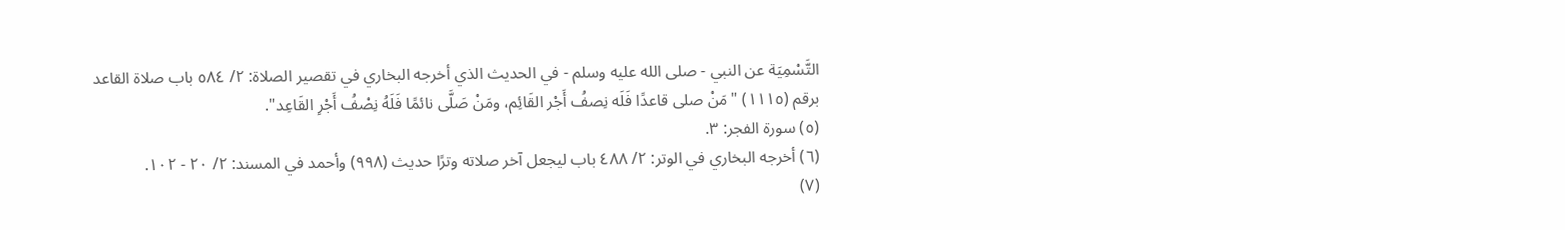التَّسْمِيَة عن النبي - صلى الله عليه وسلم - في الحديث الذي أخرجه البخاري في تقصير الصلاة: ٢/ ٥٨٤ باب صلاة القاعد برقم (١١١٥) "مَنْ صلى قاعدًا فَلَه نِصفُ أَجْر القَائِم، ومَنْ صَلَّى نائمًا فَلَهُ نِصْفُ أَجْرِ القَاعِد".
(٥) سورة الفجر: ٣.
(٦) أخرجه البخاري في الوتر: ٢/ ٤٨٨ باب ليجعل آخر صلاته وترًا حديث (٩٩٨) وأحمد في المسند: ٢/ ٢٠ - ١٠٢.
(٧)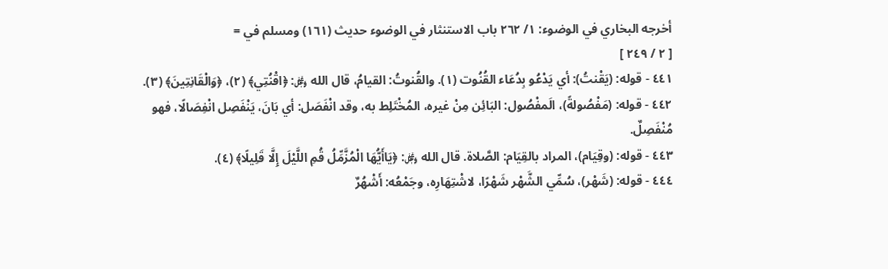أخرجه البخاري في الوضوء: ١/ ٢٦٢ باب الاستنثار في الوضوء حديث (١٦١) ومسلم في =
[ ٢ / ٢٤٩ ]
٤٤١ - قوله: (يَقْنتُ): أي يَدْعُو بِدُعَاء القُنُوت (١). والقُنوتُ: القيامُ، قال الله ﷿: ﴿اقْنُتِي﴾ (٢)، ﴿وَالْقَانِتِينَ﴾ (٣).
٤٤٢ - قوله: (مَفْصُولةً)، الَمفْصُول: البَائِن مِنْ غيره، المُخْتَلِط به، وقد انْفَصَل: أي بَانَ، يَنْفَصِل انْفِصَالًا، فهو مُنْفَصِلٌ.
٤٤٣ - قوله: (وقِيَام)، المراد بالقِيَام: الصَّلاة. قال الله ﷿: ﴿يَاأَيُّهَا الْمُزَّمِّلُ قُمِ اللَّيْلَ إِلَّا قَلِيلًا﴾ (٤).
٤٤٤ - قوله: (شَهْر)، سُمِّي الشَّهْر شَهْرًا، لاشْتِهَارِه، وجَمْعُه: أَشْهُرٌ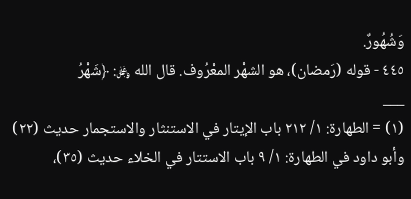وَشُهُورٌ.
٤٤٥ - قوله (رَمضان)، هو الشهْر المعْرُوف. قال الله ﷿: ﴿شَهْرُ
___
(١) = الطهارة: ١/ ٢١٢ باب الإيتار في الاستنثار والاستجمار حديث (٢٢) وأبو داود في الطهارة: ١/ ٩ باب الاستتار في الخلاء حديث (٣٥)،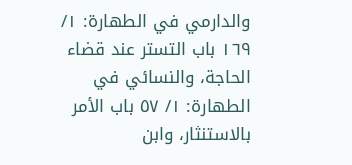والدارمي في الطهارة: ١/ ١٦٩ باب التستر عند قضاء الحاجة، والنسائي في الطهارة: ١/ ٥٧ باب الأمر بالاستنثار، وابن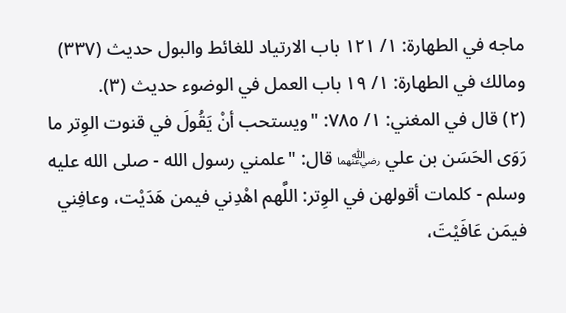ماجه في الطهارة: ١/ ١٢١ باب الارتياد للغائط والبول حديث (٣٣٧) ومالك في الطهارة: ١/ ١٩ باب العمل في الوضوء حديث (٣).
(٢) قال في المغني: ١/ ٧٨٥: "ويستحب أنْ يَقُولَ في قنوت الوِتر ما رَوَى الحَسَن بن علي ﵄ قال: "علمني رسول الله - صلى الله عليه وسلم - كلمات أقولهن في الوِتر: اللَّهم اهْدِني فيمن هَدَيْت، وعافِني فيمَن عَافَيْتَ،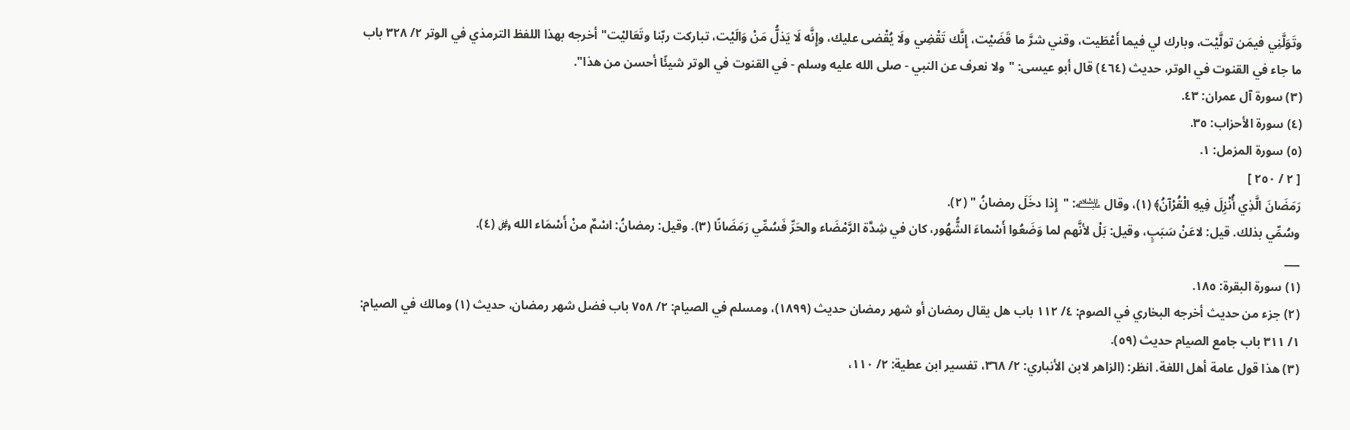وتَوَلَّنِي فيمَن تولَّيْت، وبارك لي فيما أَعْطَيت، وقني شرَّ ما قَضَيْت، إِنَّك تَقْضِي ولَا يُقْضى عليك، وإِنَّه لَا يَذلُّ مَنْ وَالَيْت، تباركت ربّنا وتَعَاليْت" أخرجه بهذا اللفظ الترمذي في الوتر ٢/ ٣٢٨ باب ما جاء في القنوت في الوتر، حديث (٤٦٤) قال أبو عيسى: "ولا نعرف عن النبي - صلى الله عليه وسلم - في القنوت في الوتر شيئًا أحسن من هذا".
(٣) سورة آل عمران: ٤٣.
(٤) سورة الأحزاب: ٣٥.
(٥) سورة المزمل: ١.
[ ٢ / ٢٥٠ ]
رَمَضَانَ الَّذِي أُنْزِلَ فِيهِ الْقُرْآنُ﴾ (١)، وقال ﵇: "إِذا دخَلَ رمضانُ " (٢).
وسُمِّي بذلك. قيل: لاعَنْ سَبَبٍ، وقيل: بَلْ لأنَّهم لما وَضَعُوا أَسْماءَ الشُّهُور، كان في شِدَّة الرَّمْضَاء والحَرِّ فَسُمِّي رَمَضَانًا (٣). وقيل: رمضانُ: اسْمٌ منْ أَسْمَاء الله ﷿ (٤).
___
(١) سورة البقرة: ١٨٥.
(٢) جزء من حديث أخرجه البخاري في الصوم: ٤/ ١١٢ باب هل يقال رمضان أو شهر رمضان حديث (١٨٩٩)، ومسلم في الصيام: ٢/ ٧٥٨ باب فضل شهر رمضان، حديث (١) ومالك في الصيام: ١/ ٣١١ باب جامع الصيام حديث (٥٩).
(٣) هذا قول عامة أهل اللغة. انظر: (الزاهر لابن الأنباري: ٢/ ٣٦٨، تفسير ابن عطية: ٢/ ١١٠،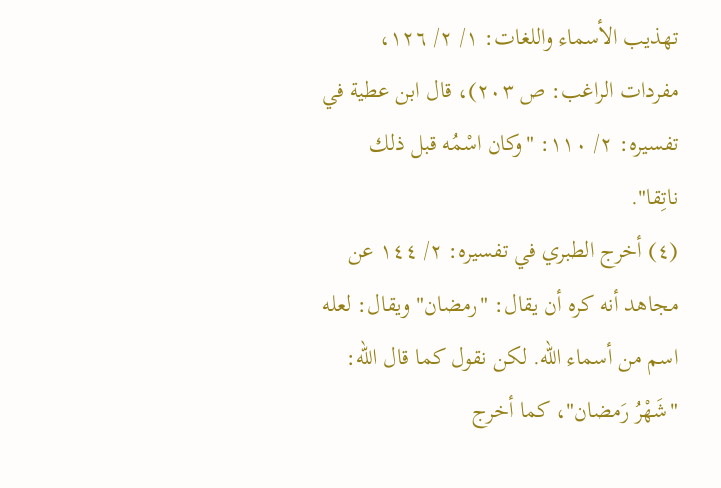تهذيب الأسماء واللغات: ١/ ٢/ ١٢٦، مفردات الراغب: ص ٢٠٣)، قال ابن عطية في تفسيره: ٢/ ١١٠: "وكان اسْمُه قبل ذلك ناتِقا".
(٤) أخرج الطبري في تفسيره: ٢/ ١٤٤ عن مجاهد أنه كره أن يقال: "رمضان" ويقال: لعله اسم من أسماء الله. لكن نقول كما قال الله: "شَهْرُ رَمضان"، كما أخرج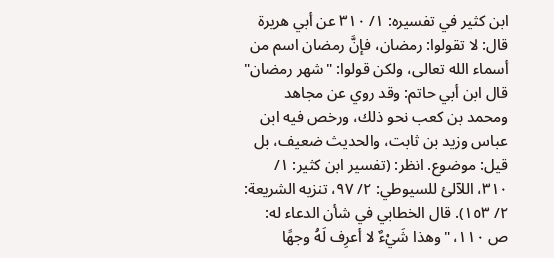ابن كثير في تفسيره: ١/ ٣١٠ عن أبي هريرة قال: لا تقولوا: رمضان، فإنَّ رمضان اسم من أسماء الله تعالى، ولكن قولوا: "شهر رمضان" قال ابن أبي حاتم: وقد روي عن مجاهد ومحمد بن كعب نحو ذلك، ورخص فيه ابن عباس وزيد بن ثابت، والحديث ضعيف، بل قيل: موضوع. انظر: (تفسير ابن كثير: ١/ ٣١٠، اللآلئ للسيوطي: ٢/ ٩٧، تنزيه الشريعة: ٢/ ١٥٣). قال الخطابي في شأن الدعاء له: ص ١١٠، "وهذا شَيْءٌ لا أعرِف لَهُ وجهًا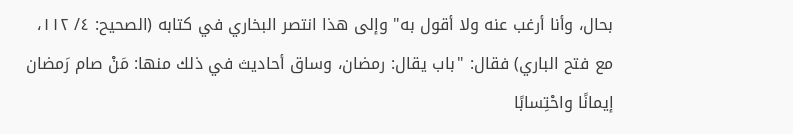بحال، وأنا أرغب عنه ولا أقول به" وإلى هذا انتصر البخاري في كتابه (الصحيح: ٤/ ١١٢، مع فتح الباري) فقال: "باب يقال: رمضان، وساق أحاديث في ذلك منها: مَنْ صام رَمضان إيمانًا واحْتِسابًا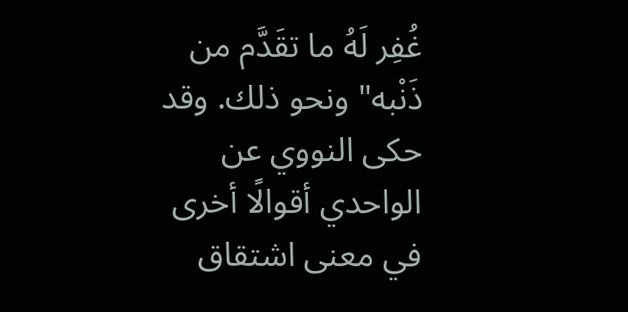غُفِر لَهُ ما تقَدَّم من ذَنْبه" ونحو ذلك. وقد حكى النووي عن الواحدي أقوالًا أخرى في معنى اشتقاق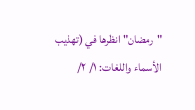"رمضان" انظرها في (تهذيب الأسماء واللغات: ١/ ٢/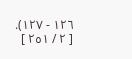١٢٦ - ١٢٧).
[ ٢ / ٢٥١ ]